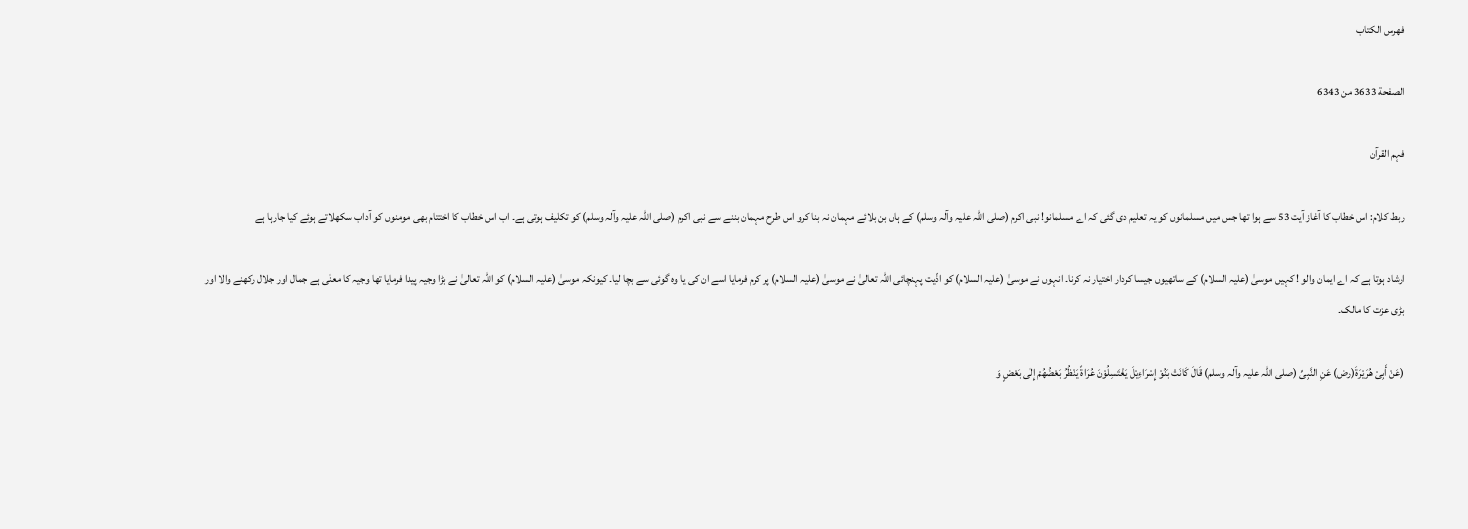فهرس الكتاب

الصفحة 3633 من 6343

فہم القرآن

ربط کلام: اس خطاب کا آغاز آیت 53 سے ہوا تھا جس میں مسلمانوں کو یہ تعلیم دی گئی کہ اے مسلمانو! نبی اکرم (صلی اللہ علیہ وآلہ وسلم) کے ہاں بن بلائے مہمان نہ بنا کرو اس طرح مہمان بننے سے نبی اکرم (صلی اللہ علیہ وآلہ وسلم) کو تکلیف ہوتی ہے۔ اب اس خطاب کا اختتام بھی مومنوں کو آداب سکھلاتے ہوئے کیا جارہا ہے

ارشاد ہوتا ہے کہ اے ایمان والو ! کہیں موسیٰ (علیہ السلام) کے ساتھیوں جیسا کردار اختیار نہ کرنا۔ انہوں نے موسیٰ (علیہ السلام) کو اذّیت پہنچائی اللہ تعالیٰ نے موسیٰ (علیہ السلام) پر کرم فرمایا اسے ان کی یا وہ گوئی سے بچا لیا۔ کیونکہ موسیٰ (علیہ السلام) کو اللہ تعالیٰ نے بڑا وجیہ پیدا فرمایا تھا وجیہ کا معنٰی ہے جمال اور جلال رکھنے والا اور بڑی عزت کا مالک۔

(عَنْ أَبِیْ ھُرَیْرَۃَ(رض) عَنِ النَّبِیِّ (صلی اللہ علیہ وآلہ وسلم) قَالَ کَانَتْ بَنُوْ إِسْرَاءِیْلَ یَغْتَسِلُوْنَ عُرَاۃً یَنْظُرُ بَعْضُھُمْ إِلٰی بَعْضٍ وَ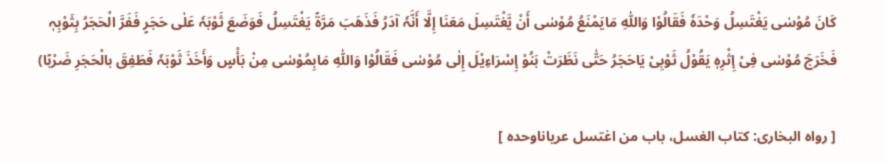کَانَ مُوْسٰی یَغْتَسِلُ وَحْدَہٗ فَقَالُوْا وَاللّٰہِ مَایَمْنَعُ مُوْسٰی أَنْ یَّغْتَسِلَ مَعَنَا إِلَّا أَنَّہٗ آدَرُ فَذَھَبَ مَرَّۃً یَغْتَسِلُ فَوَضَعَ ثَوْبَہٗ عَلٰی حَجَرٍ فَفَرَّ الْحَجَرُ بِثَوْبِہٖ فَخَرَجَ مُوْسٰی فِیْ إِثْرِہٖ یَقُوْلُ ثَوْبِیْ یَاحَجَرُ حَتّٰی نَظَرَتْ بَنُوْ إِسْرَاءِیْلَ إِلٰی مُوْسٰی فَقَالُوْا وَاللّٰہِ مَابِمُوْسٰی مِنْ بَأْسٍ وَأَخَذَ ثَوْبَہٗ فَطَفِقَ بالْحَجَرِ ضَرْبًا)

[ رواہ البخاری: کتاب الغسل، باب من اغتسل عریاناوحدہ ]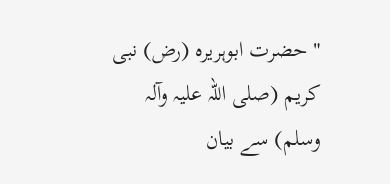" حضرت ابوہریرہ (رض) نبی کریم (صلی اللہ علیہ وآلہ وسلم) سے بیان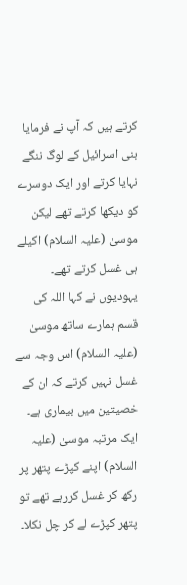کرتے ہیں کہ آپ نے فرمایا بنی اسرائیل کے لوگ ننگے نہایا کرتے اور ایک دوسرے کو دیکھا کرتے تھے لیکن موسیٰ (علیہ السلام) اکیلے ہی غسل کرتے تھے۔ یہودیوں نے کہا اللہ کی قسم ہمارے ساتھ موسیٰ (علیہ السلام) اس وجہ سے غسل نہیں کرتے کہ ان کے خصیتین میں بیماری ہے۔ ایک مرتبہ موسیٰ (علیہ السلام) اپنے کپڑے پتھر پر رکھ کر غسل کررہے تھے تو پتھر کپڑے لے کر چل نکلا۔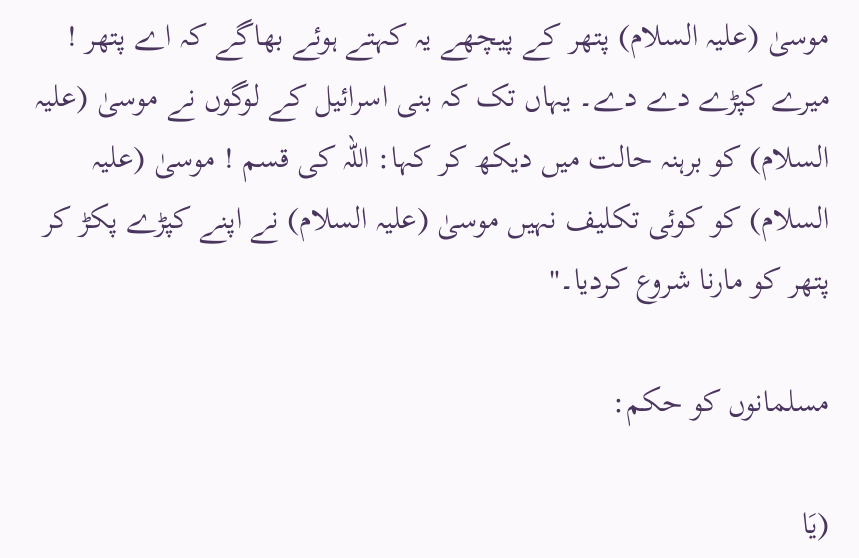موسیٰ (علیہ السلام) پتھر کے پیچھے یہ کہتے ہوئے بھاگے کہ اے پتھر ! میرے کپڑے دے دے۔ یہاں تک کہ بنی اسرائیل کے لوگوں نے موسیٰ (علیہ السلام) کو برہنہ حالت میں دیکھ کر کہا: اللہ کی قسم ! موسیٰ (علیہ السلام) کو کوئی تکلیف نہیں موسیٰ (علیہ السلام) نے اپنے کپڑے پکڑ کر پتھر کو مارنا شروع کردیا۔"

مسلمانوں کو حکم:

(یَا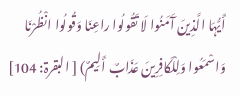أَیُّہَا الَّذِینَ آَمَنُوا لَا تَقُولُوا راعِنَا وَقُولُوا انْظُرْنَا وَاسْمَعُوا وَلِلْکَافِرِینَ عَذَابٌ أَلِیمٌ) [ البقرۃ: 104]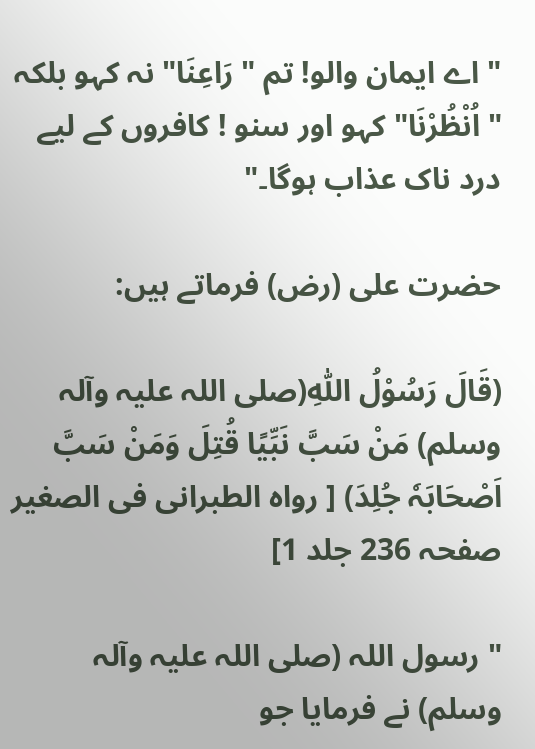" اے ایمان والو! تم " رَاعِنَا" نہ کہو بلکہ " اُنْظُرْنَا" کہو اور سنو ! کافروں کے لیے درد ناک عذاب ہوگا۔"

حضرت علی (رض) فرماتے ہیں:

(قَالَ رَسُوْلُ اللّٰہِ(صلی اللہ علیہ وآلہ وسلم) مَنْ سَبَّ نَبِّیًا قُتِلَ وَمَنْ سَبَّ اَصْحَابَہٗ جُلِدَ) [ رواہ الطبرانی فی الصغیر صفحہ 236 جلد 1]

" رسول اللہ (صلی اللہ علیہ وآلہ وسلم) نے فرمایا جو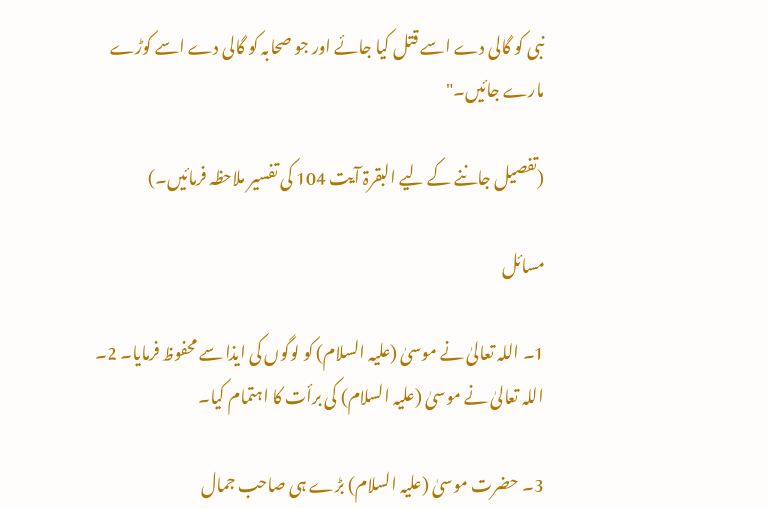نبی کو گالی دے اسے قتل کیا جائے اور جو صحابہ کو گالی دے اسے کوڑے مارے جائیں۔"

(تفصیل جاننے کے لیے البقرۃ آیت 104 کی تفسیر ملاحظہ فرمائیں۔)

مسائل

1۔ اللہ تعالیٰ نے موسیٰ (علیہ السلام) کو لوگوں کی ایذا سے محفوظ فرمایا۔ 2۔ اللہ تعالیٰ نے موسیٰ (علیہ السلام) کی برأت کا اہتمام کیا۔

3۔ حضرت موسیٰ (علیہ السلام) بڑے ہی صاحب جمال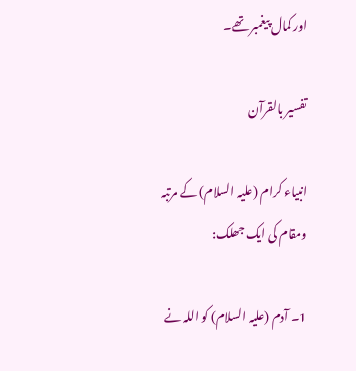اور کمال پیغمبر تھے۔

تفسیر بالقرآن

انبیاء کرام (علیہ السلام) کے مرتبہ ومقام کی ایک جھلک:

1۔ آدم (علیہ السلام) کو اللہ نے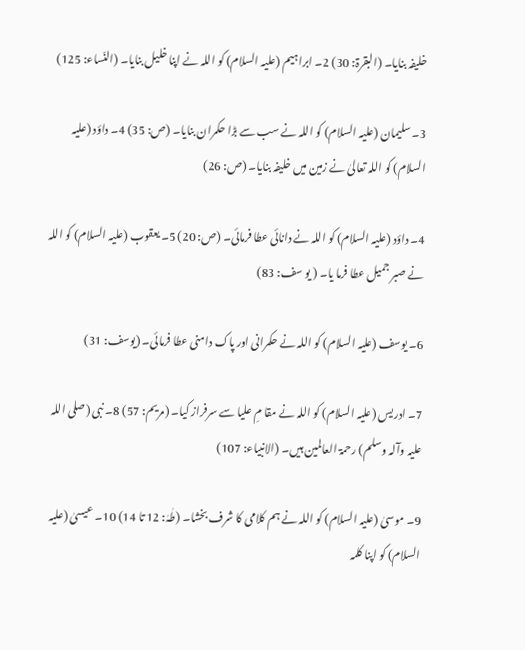خلیفہ بنایا۔ (البقرۃ: 30) 2۔ ابراہیم (علیہ السلام) کو اللہ نے اپنا خلیل بنایا۔ (النّساء: 125)

3۔ سلیمان (علیہ السلام) کو اللہ نے سب سے بڑا حکمران بنایا۔ (ص: 35) 4۔ داؤد (علیہ السلام) کو اللہ تعالیٰ نے زمین میں خلیفہ بنایا۔ (ص: 26)

4۔ داؤد (علیہ السلام) کو اللہ نے دانائی عطا فرمائی۔ (ص: 20) 5۔ یعقوب (علیہ السلام) کو اللہ نے صبر جمیل عطا فرما یا۔ ( یو سف: 83)

6۔ یوسف (علیہ السلام) کو اللہ نے حکمرانی اور پاک دامنی عطا فرمائی۔ (یوسف: 31)

7۔ ادریس (علیہ السلام) کو اللہ نے مقا مِ علیا سے سرفراز کیا۔ (مریم: 57) 8۔ نبی (صلی اللہ علیہ وآلہ وسلم) رحمۃ العالمین ہیں۔ (الانبیاء: 107)

9۔ موسیٰ (علیہ السلام) کو اللہ نے ہم کلامی کا شرف بخشا۔ (طٰہٰ: 12 تا 14) 10۔ عیسیٰ (علیہ السلام) کو اپنا کلمہ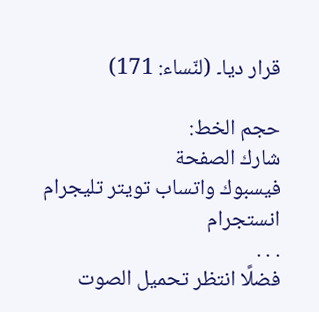قرار دیا۔ (لنّساء: 171)

حجم الخط:
شارك الصفحة
فيسبوك واتساب تويتر تليجرام انستجرام
. . .
فضلًا انتظر تحميل الصوت